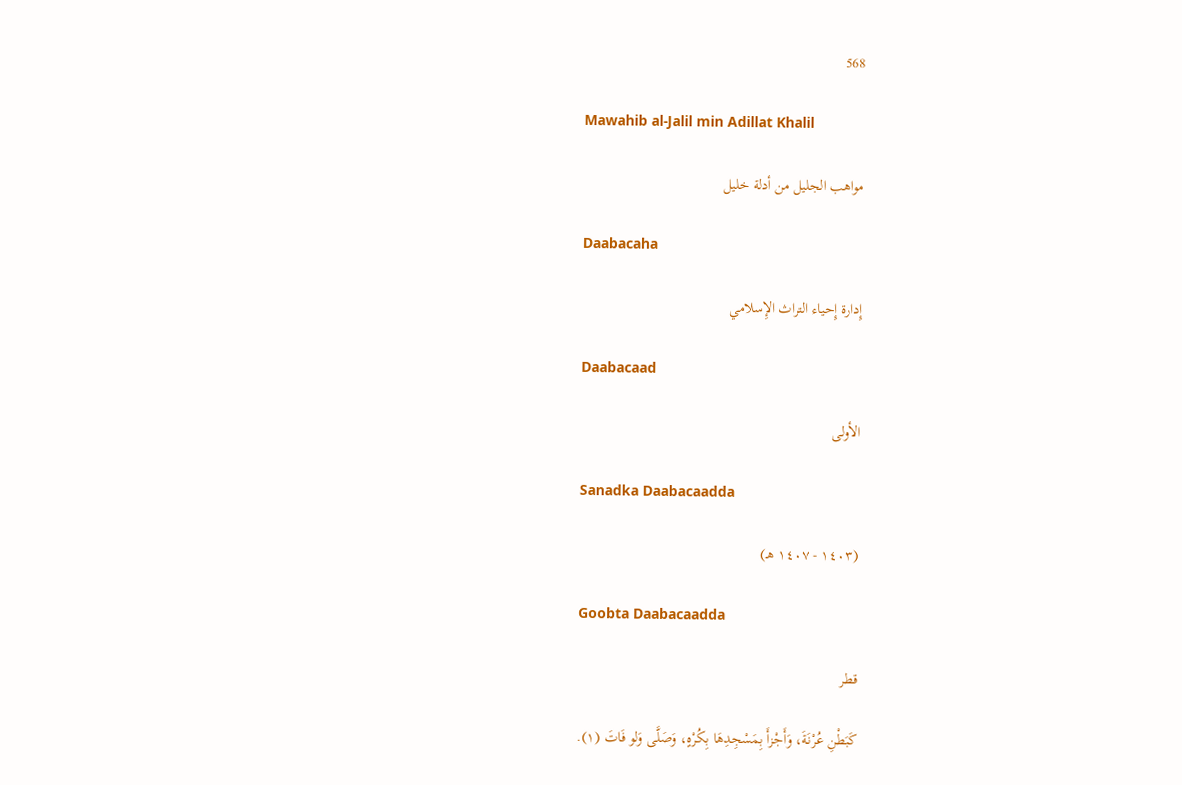568

Mawahib al-Jalil min Adillat Khalil

مواهب الجليل من أدلة خليل

Daabacaha

إِدارة إِحياء التراث الإِسلامي

Daabacaad

الأولى

Sanadka Daabacaadda

(١٤٠٣ - ١٤٠٧ هـ)

Goobta Daabacaadda

قطر

كَبَطْنِ عُرْنَةَ، وَأَجْزأَ بِمَسْجِدِهَا بِكُرْهٍ، وَصَلَّى وَلو فَاتَ (١).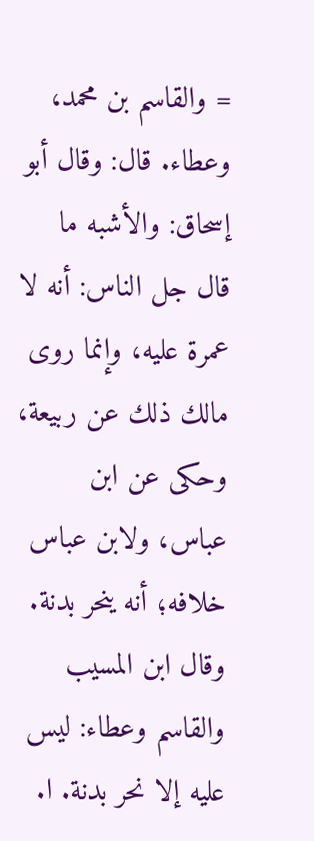= والقاسم بن محمد، وعطاء. قال: وقال أبو إسحاق: والأشبه ما قال جل الناس: أنه لا عمرة عليه، وإنما روى مالك ذلك عن ربيعة، وحكى عن ابن عباس، ولابن عباس خلافه؛ أنه ينحر بدنة. وقال ابن المسيب والقاسم وعطاء: ليس عليه إلا نحر بدنة. ا.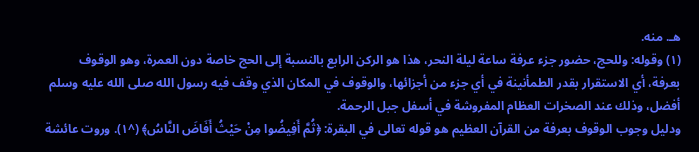هـ. منه.
(١) وقوله: وللحج، حضور جزء عرفة ساعة ليلة النحر، هذا هو الركن الرابع بالنسبة إلى الحج خاصة دون العمرة، وهو الوقوف بعرفة، أي الاستقرار بقدر الطمأنينة في أي جزء من أجزائها، والوقوف في المكان الذي وقف فيه رسول الله صلى الله عليه وسلم أفضل، وذلك عند الصخرات العظام المفروشة في أسفل جبل الرحمة.
ودليل وجوب الوقوف بعرفة من القرآن العظيم هو قوله تعالى في البقرة: ﴿ثُمَّ أَفِيضُوا مِنْ حَيْثُ أَفَاضَ النَّاسُ﴾ (^١). وروت عائشة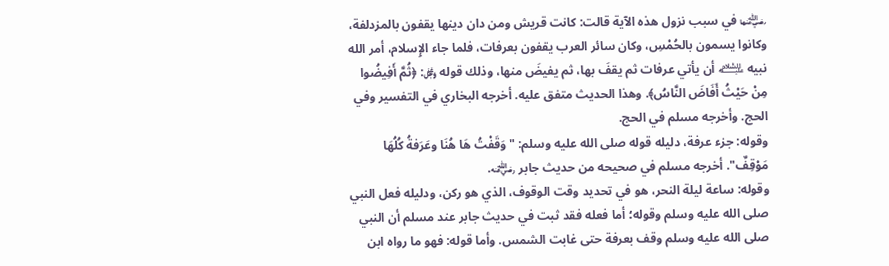﵂ في سبب نزول هذه الآية قالت: كانت قريش ومن دان دينها يقفون بالمزدلفة، وكانوا يسمون بالحُمْسِ، وكان سائر العرب يقفون بعرفات، فلما جاء الإِسلام، أمر الله نبيه ﵇ أن يأتي عرفات ثم يقفَ بها، ثم يفيضَ منها، وذلك قوله ﷿: ﴿ثُمَّ أَفِيضُوا مِنْ حَيْثُ أَفَاضَ النَّاسُ﴾. وهذا الحديث متفق عليه. أخرجه البخاري في التفسير وفي الحج. وأخرجه مسلم في الحج.
وقوله: جزء عرفة، دليله قوله صلى الله عليه وسلم: "وَقَفْتُ هَا هُنَا وعَرَفةُ كُلُهَا مَوْقِفٌ". أخرجه مسلم في صحيحه من حديث جابر ﵁.
وقوله: ساعة ليلة النحر، هو في تحديد وقت الوقوف، الذي هو ركن، ودليله فعل النبي صلى الله عليه وسلم وقوله؛ أما فعله فقد ثبت في حديث جابر عند مسلم أن النبي صلى الله عليه وسلم وقف بعرفة حتى غابت الشمس. وأما قوله: فهو ما رواه ابن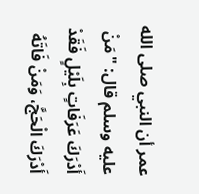عمر أن النبي صلى الله عليه وسلم قال: "مَنْ أَدْرَكَ عَرَفَاتٍ بِلَيْلٍ فَقَدْ أَدْرَكَ الْحَجَّ، وَمَنْ فَاتَهُ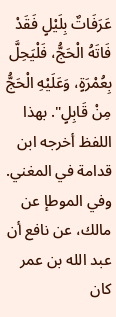عَرَفَاتٌ بِلَيْلٍ فَقَدْ فَاتَهُ الْحَجُّ، فَلْيَحِلَّ بِعُمْرَةٍ، وَعَلَيْهِ الْحَجُّ مِنْ قَابِلٍ". بهذا اللفظ أخرجه ابن قدامة في المغني. وفي الموطإ عن مالك، عن نافع أن عبد الله بن عمر كان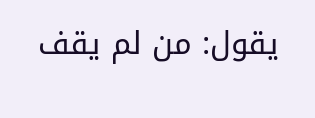يقول: من لم يقف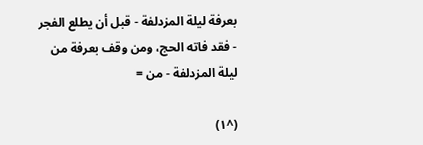بعرفة ليلة المزدلفة - قبل أن يطلع الفجر - فقد فاته الحج، ومن وقف بعرفة من ليلة المزدلفة - من =

(^١)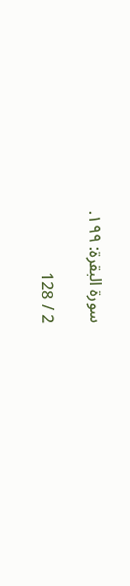سورة البقرة: ١٩٩.

2 / 128